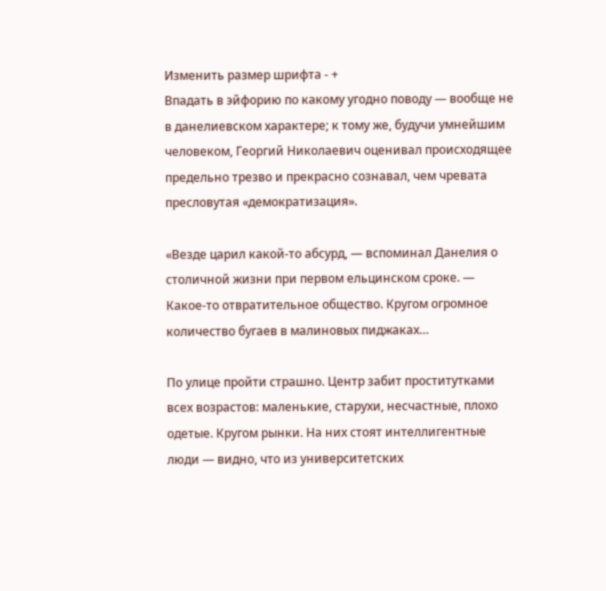Изменить размер шрифта - +
Впадать в эйфорию по какому угодно поводу — вообще не в данелиевском характере; к тому же, будучи умнейшим человеком, Георгий Николаевич оценивал происходящее предельно трезво и прекрасно сознавал, чем чревата пресловутая «демократизация».

«Везде царил какой-то абсурд, — вспоминал Данелия о столичной жизни при первом ельцинском сроке. — Какое-то отвратительное общество. Кругом огромное количество бугаев в малиновых пиджаках…

По улице пройти страшно. Центр забит проститутками всех возрастов: маленькие, старухи, несчастные, плохо одетые. Кругом рынки. На них стоят интеллигентные люди — видно, что из университетских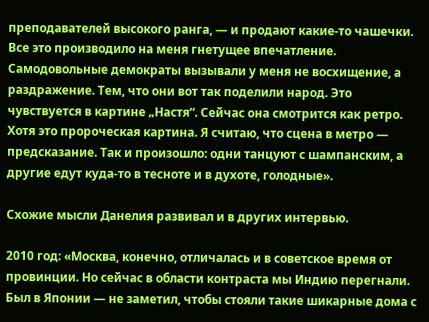преподавателей высокого ранга, — и продают какие-то чашечки. Все это производило на меня гнетущее впечатление. Самодовольные демократы вызывали у меня не восхищение, а раздражение. Тем, что они вот так поделили народ. Это чувствуется в картине „Настя“. Сейчас она смотрится как ретро. Хотя это пророческая картина. Я считаю, что сцена в метро — предсказание. Так и произошло: одни танцуют с шампанским, а другие едут куда-то в тесноте и в духоте, голодные».

Схожие мысли Данелия развивал и в других интервью.

2010 год: «Москва, конечно, отличалась и в советское время от провинции. Но сейчас в области контраста мы Индию перегнали. Был в Японии — не заметил, чтобы стояли такие шикарные дома с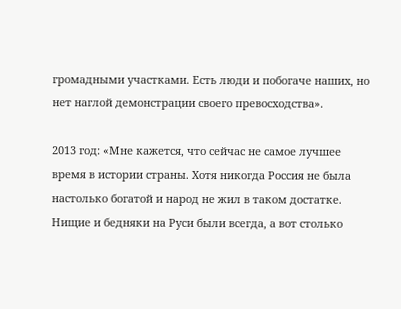громадными участками. Есть люди и побогаче наших, но нет наглой демонстрации своего превосходства».

2013 год: «Мне кажется, что сейчас не самое лучшее время в истории страны. Хотя никогда Россия не была настолько богатой и народ не жил в таком достатке. Нищие и бедняки на Руси были всегда, а вот столько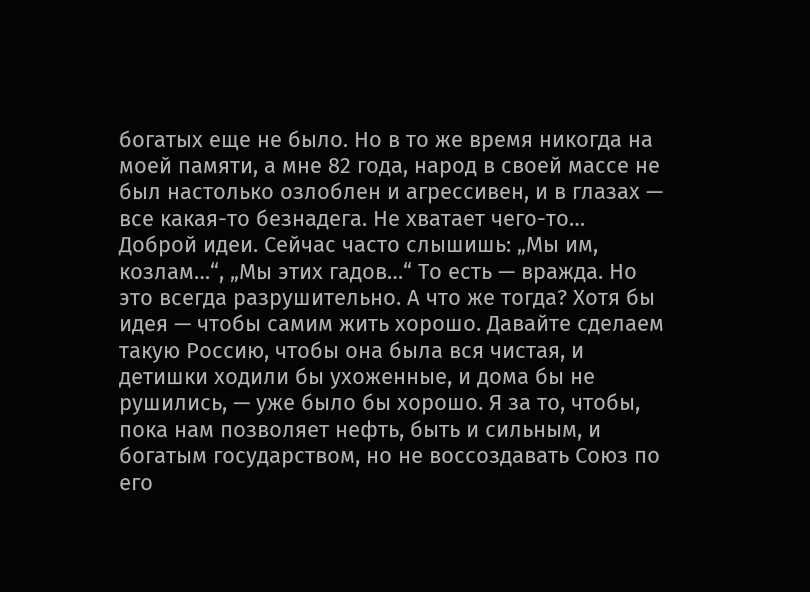богатых еще не было. Но в то же время никогда на моей памяти, а мне 82 года, народ в своей массе не был настолько озлоблен и агрессивен, и в глазах — все какая-то безнадега. Не хватает чего-то… Доброй идеи. Сейчас часто слышишь: „Мы им, козлам…“, „Мы этих гадов…“ То есть — вражда. Но это всегда разрушительно. А что же тогда? Хотя бы идея — чтобы самим жить хорошо. Давайте сделаем такую Россию, чтобы она была вся чистая, и детишки ходили бы ухоженные, и дома бы не рушились, — уже было бы хорошо. Я за то, чтобы, пока нам позволяет нефть, быть и сильным, и богатым государством, но не воссоздавать Союз по его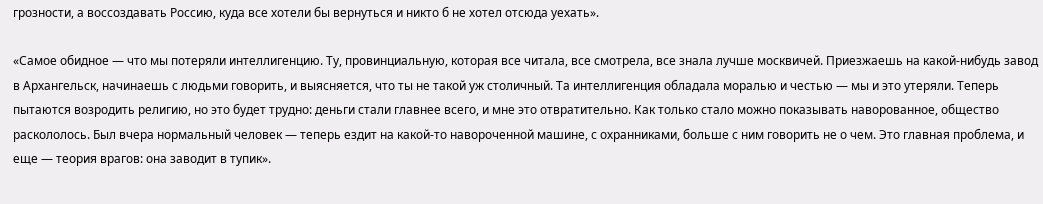грозности, а воссоздавать Россию, куда все хотели бы вернуться и никто б не хотел отсюда уехать».

«Самое обидное — что мы потеряли интеллигенцию. Ту, провинциальную, которая все читала, все смотрела, все знала лучше москвичей. Приезжаешь на какой-нибудь завод в Архангельск, начинаешь с людьми говорить, и выясняется, что ты не такой уж столичный. Та интеллигенция обладала моралью и честью — мы и это утеряли. Теперь пытаются возродить религию, но это будет трудно: деньги стали главнее всего, и мне это отвратительно. Как только стало можно показывать наворованное, общество раскололось. Был вчера нормальный человек — теперь ездит на какой-то навороченной машине, с охранниками, больше с ним говорить не о чем. Это главная проблема, и еще — теория врагов: она заводит в тупик».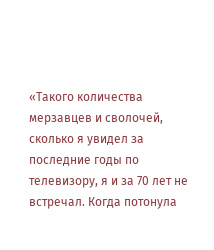«Такого количества мерзавцев и сволочей, сколько я увидел за последние годы по телевизору, я и за 70 лет не встречал. Когда потонула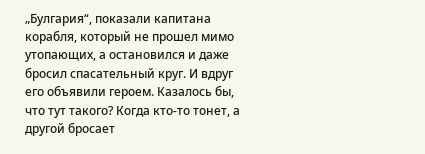„Булгария“, показали капитана корабля, который не прошел мимо утопающих, а остановился и даже бросил спасательный круг. И вдруг его объявили героем. Казалось бы, что тут такого? Когда кто-то тонет, а другой бросает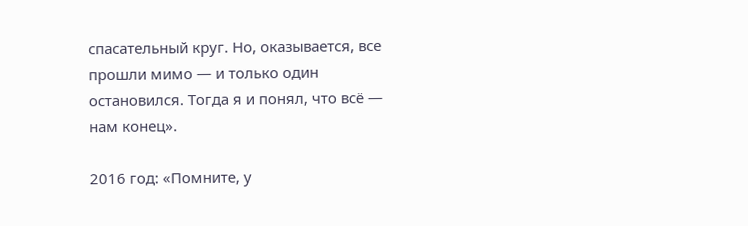спасательный круг. Но, оказывается, все прошли мимо — и только один остановился. Тогда я и понял, что всё — нам конец».

2016 год: «Помните, у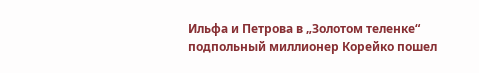Ильфа и Петрова в „Золотом теленке“ подпольный миллионер Корейко пошел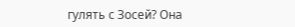гулять с Зосей? Она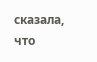сказала, что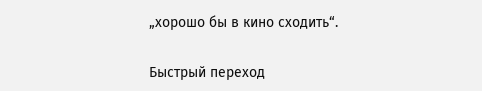„хорошо бы в кино сходить“.

Быстрый переход